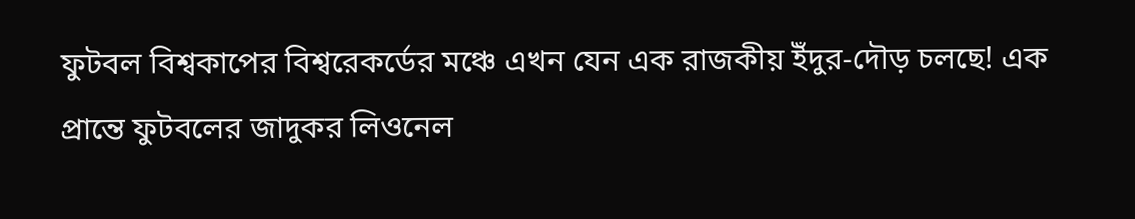ফুটবল বিশ্বকাপের বিশ্বরেকর্ডের মঞ্চে এখন যেন এক রাজকীয় ইঁদুর-দৌড় চলছে! এক প্রান্তে ফুটবলের জাদুকর লিওনেল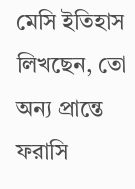মেসি ইতিহাস লিখছেন, তো অন্য প্রান্তে ফরাসি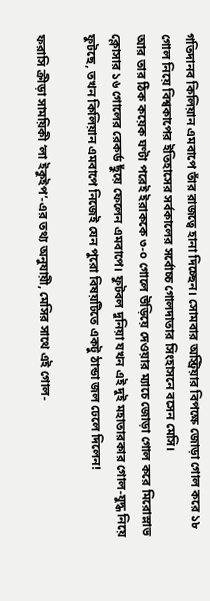গতিদানব কিলিয়ান এমবাপে তাঁর রাজত্বে হানা দিচ্ছেন। সোমবার অস্ট্রিয়ার বিপক্ষে জোড়া গোল করে ১৮ গোল নিয়ে বিশ্বকাপের ইতিহাসের সর্বকালের সর্বোচ্চ গোলদাতার সিংহাসনে বসেন মেসি।
আর তার ঠিক কয়েক ঘণ্টা পরেই ইরাককে ৩-০ গোলে উড়িয়ে দেওয়ার ম্যাচে জোড়া গোল করে মিরোস্লাভ ক্লোসার ১৬ গোলের রেকর্ড ছুঁয়ে ফেলেন এমবাপে। ফুটবল দুনিয়া যখন এই দুই মহাতারকার গোল-যুদ্ধ নিয়ে ফুটছে, তখন কিলিয়ান এমবাপে নিজেই যেন পুরো বিষয়টিতে একটু ঠান্ডা জল ঢেলে দিলেন!

ফরাসি ক্রীড়া সাময়িকী ‘লা ইকুইপ’-এর তথ্য অনুযায়ী, মেসির সাথে এই গোল-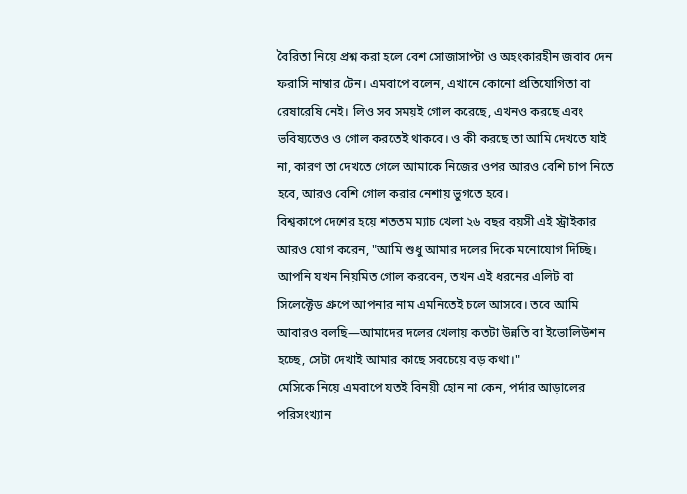বৈরিতা নিয়ে প্রশ্ন করা হলে বেশ সোজাসাপ্টা ও অহংকারহীন জবাব দেন ফরাসি নাম্বার টেন। এমবাপে বলেন, এখানে কোনো প্রতিযোগিতা বা রেষারেষি নেই। লিও সব সময়ই গোল করেছে, এখনও করছে এবং ভবিষ্যতেও ও গোল করতেই থাকবে। ও কী করছে তা আমি দেখতে যাই না, কারণ তা দেখতে গেলে আমাকে নিজের ওপর আরও বেশি চাপ নিতে হবে, আরও বেশি গোল করার নেশায় ভুগতে হবে।
বিশ্বকাপে দেশের হয়ে শততম ম্যাচ খেলা ২৬ বছর বয়সী এই স্ট্রাইকার আরও যোগ করেন, "আমি শুধু আমার দলের দিকে মনোযোগ দিচ্ছি। আপনি যখন নিয়মিত গোল করবেন, তখন এই ধরনের এলিট বা সিলেক্টেড গ্রুপে আপনার নাম এমনিতেই চলে আসবে। তবে আমি আবারও বলছি—আমাদের দলের খেলায় কতটা উন্নতি বা ইভোলিউশন হচ্ছে, সেটা দেখাই আমার কাছে সবচেয়ে বড় কথা।"
মেসিকে নিয়ে এমবাপে যতই বিনয়ী হোন না কেন, পর্দার আড়ালের পরিসংখ্যান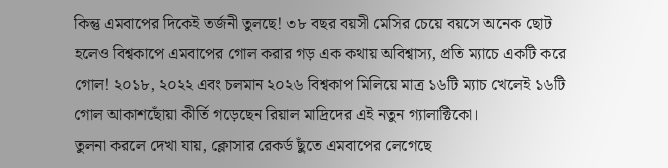কিন্তু এমবাপের দিকেই তর্জনী তুলছে! ৩৮ বছর বয়সী মেসির চেয়ে বয়সে অনেক ছোট হলেও বিশ্বকাপে এমবাপের গোল করার গড় এক কথায় অবিশ্বাস্য, প্রতি ম্যাচে একটি করে গোল! ২০১৮, ২০২২ এবং চলমান ২০২৬ বিশ্বকাপ মিলিয়ে মাত্র ১৬টি ম্যাচ খেলেই ১৬টি গোল আকাশছোঁয়া কীর্তি গড়েছেন রিয়াল মাদ্রিদের এই নতুন গ্যালাক্টিকো।
তুলনা করলে দেখা যায়, ক্লোসার রেকর্ড ছুঁতে এমবাপের লেগেছে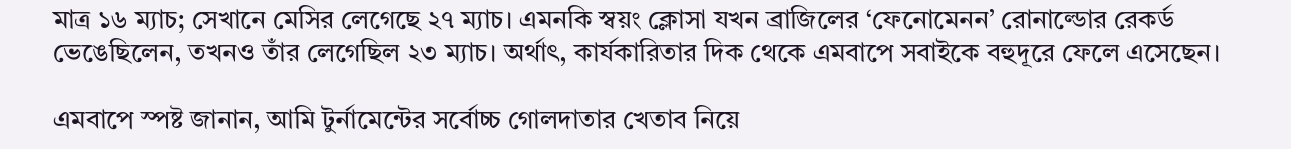মাত্র ১৬ ম্যাচ; সেখানে মেসির লেগেছে ২৭ ম্যাচ। এমনকি স্বয়ং ক্লোসা যখন ব্রাজিলের ‘ফেনোমেনন’ রোনাল্ডোর রেকর্ড ভেঙেছিলেন, তখনও তাঁর লেগেছিল ২৩ ম্যাচ। অর্থাৎ, কার্যকারিতার দিক থেকে এমবাপে সবাইকে বহুদূরে ফেলে এসেছেন।

এমবাপে স্পষ্ট জানান, আমি টুর্নামেন্টের সর্বোচ্চ গোলদাতার খেতাব নিয়ে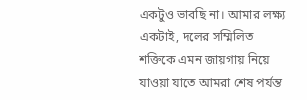একটুও ভাবছি না। আমার লক্ষ্য একটাই, দলের সম্মিলিত শক্তিকে এমন জায়গায় নিয়ে যাওয়া যাতে আমরা শেষ পর্যন্ত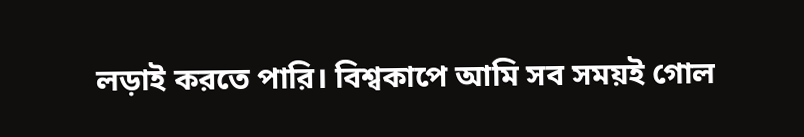লড়াই করতে পারি। বিশ্বকাপে আমি সব সময়ই গোল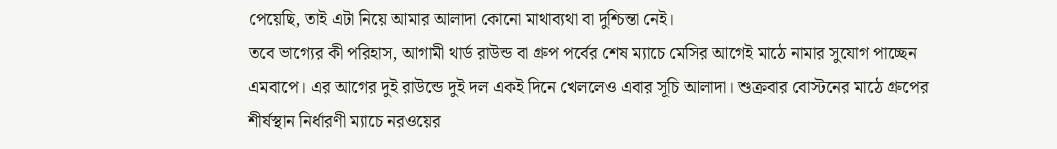পেয়েছি, তাই এটা নিয়ে আমার আলাদা কোনো মাথাব্যথা বা দুশ্চিন্তা নেই।
তবে ভাগ্যের কী পরিহাস, আগামী থার্ড রাউন্ড বা গ্রুপ পর্বের শেষ ম্যাচে মেসির আগেই মাঠে নামার সুযোগ পাচ্ছেন এমবাপে। এর আগের দুই রাউন্ডে দুই দল একই দিনে খেললেও এবার সূচি আলাদা। শুক্রবার বোস্টনের মাঠে গ্রুপের শীর্ষস্থান নির্ধারণী ম্যাচে নরওয়ের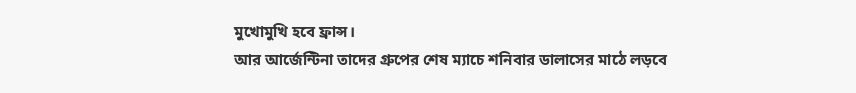মুখোমুখি হবে ফ্রান্স।
আর আর্জেন্টিনা তাদের গ্রুপের শেষ ম্যাচে শনিবার ডালাসের মাঠে লড়বে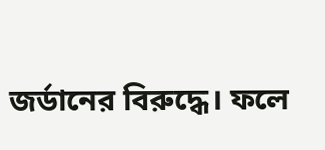জর্ডানের বিরুদ্ধে। ফলে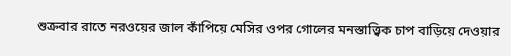শুক্রবার রাতে নরওয়ের জাল কাঁপিয়ে মেসির ওপর গোলের মনস্তাত্ত্বিক চাপ বাড়িয়ে দেওয়ার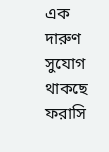এক দারুণ সুযোগ থাকছে ফরাসি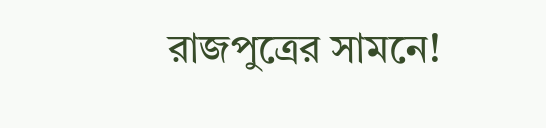রাজপুত্রের সামনে!